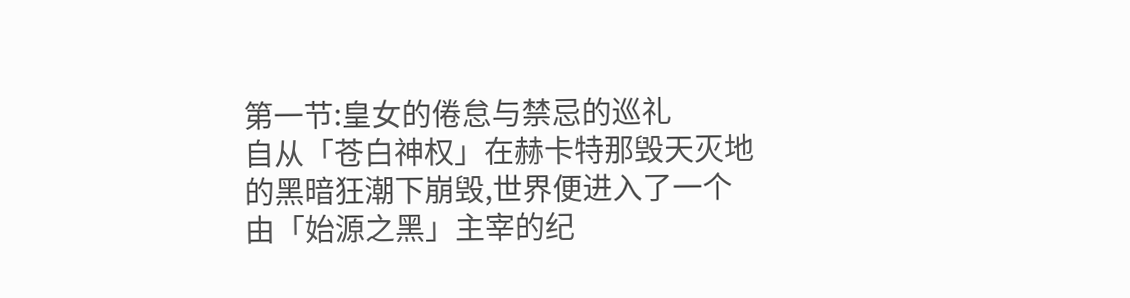第一节:皇女的倦怠与禁忌的巡礼
自从「苍白神权」在赫卡特那毁天灭地的黑暗狂潮下崩毁,世界便进入了一个由「始源之黑」主宰的纪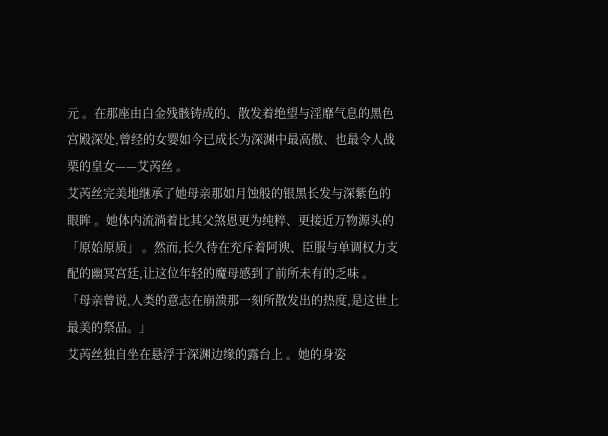元 。在那座由白金残骸铸成的、散发着绝望与淫靡气息的黑色宫殿深处,曾经的女婴如今已成长为深渊中最高傲、也最令人战栗的皇女——艾芮丝 。
艾芮丝完美地继承了她母亲那如月蚀般的银黑长发与深紫色的眼眸 。她体内流淌着比其父煞恩更为纯粹、更接近万物源头的「原始原质」 。然而,长久待在充斥着阿谀、臣服与单调权力支配的幽冥宫廷,让这位年轻的魔母感到了前所未有的乏味 。
「母亲曾说,人类的意志在崩溃那一刻所散发出的热度,是这世上最美的祭品。」
艾芮丝独自坐在悬浮于深渊边缘的露台上 。她的身姿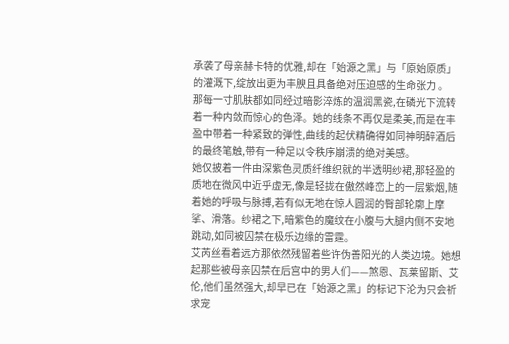承袭了母亲赫卡特的优雅,却在「始源之黑」与「原始原质」的灌溉下,绽放出更为丰腴且具备绝对压迫感的生命张力 。
那每一寸肌肤都如同经过暗影淬炼的温润黑瓷,在磷光下流转着一种内敛而惊心的色泽。她的线条不再仅是柔美,而是在丰盈中带着一种紧致的弹性,曲线的起伏精确得如同神明醉酒后的最终笔触,带有一种足以令秩序崩溃的绝对美感。
她仅披着一件由深紫色灵质纤维织就的半透明纱裙,那轻盈的质地在微风中近乎虚无,像是轻拢在傲然峰峦上的一层紫烟,随着她的呼吸与脉搏,若有似无地在惊人圆润的臀部轮廓上摩挲、滑落。纱裙之下,暗紫色的魔纹在小腹与大腿内侧不安地跳动,如同被囚禁在极乐边缘的雷霆。
艾芮丝看着远方那依然残留着些许伪善阳光的人类边境。她想起那些被母亲囚禁在后宫中的男人们——煞恩、瓦莱留斯、艾伦,他们虽然强大,却早已在「始源之黑」的标记下沦为只会祈求宠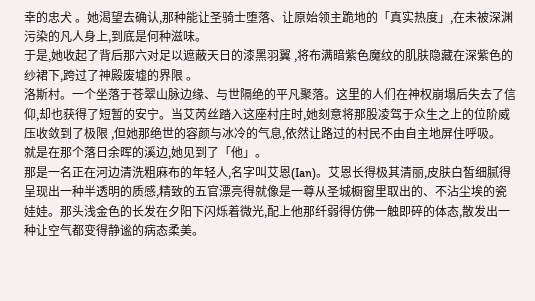幸的忠犬 。她渴望去确认,那种能让圣骑士堕落、让原始领主跪地的「真实热度」,在未被深渊污染的凡人身上,到底是何种滋味。
于是,她收起了背后那六对足以遮蔽天日的漆黑羽翼 ,将布满暗紫色魔纹的肌肤隐藏在深紫色的纱裙下,跨过了神殿废墟的界限 。
洛斯村。一个坐落于苍翠山脉边缘、与世隔绝的平凡聚落。这里的人们在神权崩塌后失去了信仰,却也获得了短暂的安宁。当艾芮丝踏入这座村庄时,她刻意将那股凌驾于众生之上的位阶威压收敛到了极限 ,但她那绝世的容颜与冰冷的气息,依然让路过的村民不由自主地屏住呼吸。
就是在那个落日余晖的溪边,她见到了「他」。
那是一名正在河边清洗粗麻布的年轻人,名字叫艾恩(Ian)。艾恩长得极其清丽,皮肤白皙细腻得呈现出一种半透明的质感,精致的五官漂亮得就像是一尊从圣城橱窗里取出的、不沾尘埃的瓷娃娃。那头浅金色的长发在夕阳下闪烁着微光,配上他那纤弱得仿佛一触即碎的体态,散发出一种让空气都变得静谧的病态柔美。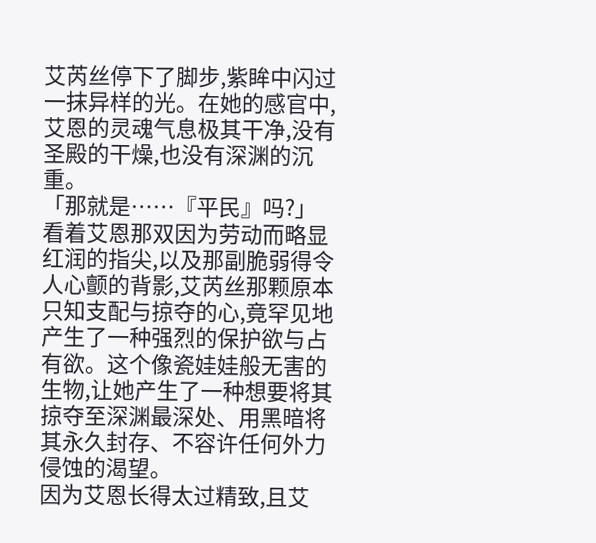艾芮丝停下了脚步,紫眸中闪过一抹异样的光。在她的感官中,艾恩的灵魂气息极其干净,没有圣殿的干燥,也没有深渊的沉重。
「那就是……『平民』吗?」
看着艾恩那双因为劳动而略显红润的指尖,以及那副脆弱得令人心颤的背影,艾芮丝那颗原本只知支配与掠夺的心,竟罕见地产生了一种强烈的保护欲与占有欲。这个像瓷娃娃般无害的生物,让她产生了一种想要将其掠夺至深渊最深处、用黑暗将其永久封存、不容许任何外力侵蚀的渴望。
因为艾恩长得太过精致,且艾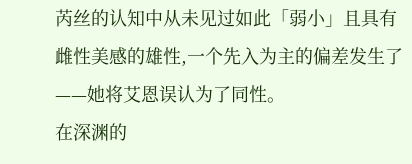芮丝的认知中从未见过如此「弱小」且具有雌性美感的雄性,一个先入为主的偏差发生了——她将艾恩误认为了同性。
在深渊的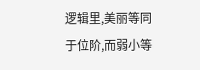逻辑里,美丽等同于位阶,而弱小等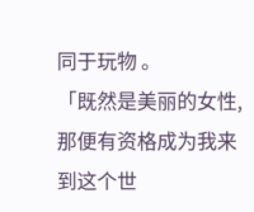同于玩物 。
「既然是美丽的女性,那便有资格成为我来到这个世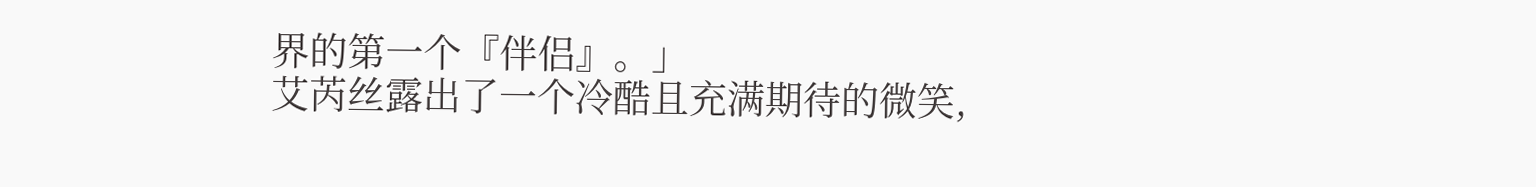界的第一个『伴侣』。」
艾芮丝露出了一个冷酷且充满期待的微笑,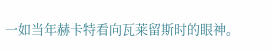一如当年赫卡特看向瓦莱留斯时的眼神。